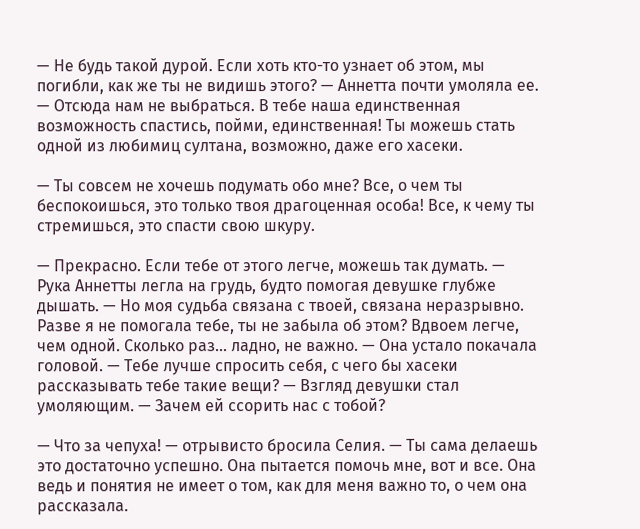— Не будь такой дурой. Если хоть кто-то узнает об этом, мы погибли, как же ты не видишь этого? — Аннетта почти умоляла ее. — Отсюда нам не выбраться. В тебе наша единственная возможность спастись, пойми, единственная! Ты можешь стать одной из любимиц султана, возможно, даже его хасеки.

— Ты совсем не хочешь подумать обо мне? Все, о чем ты беспокоишься, это только твоя драгоценная особа! Все, к чему ты стремишься, это спасти свою шкуру.

— Прекрасно. Если тебе от этого легче, можешь так думать. — Рука Аннетты легла на грудь, будто помогая девушке глубже дышать. — Но моя судьба связана с твоей, связана неразрывно. Разве я не помогала тебе, ты не забыла об этом? Вдвоем легче, чем одной. Сколько раз… ладно, не важно. — Она устало покачала головой. — Тебе лучше спросить себя, с чего бы хасеки рассказывать тебе такие вещи? — Взгляд девушки стал умоляющим. — Зачем ей ссорить нас с тобой?

— Что за чепуха! — отрывисто бросила Селия. — Ты сама делаешь это достаточно успешно. Она пытается помочь мне, вот и все. Она ведь и понятия не имеет о том, как для меня важно то, о чем она рассказала.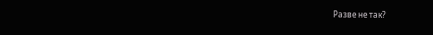Разве не так?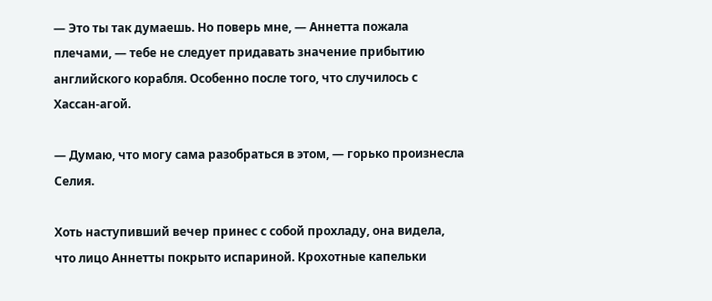— Это ты так думаешь. Но поверь мне, — Аннетта пожала плечами, — тебе не следует придавать значение прибытию английского корабля. Особенно после того, что случилось с Хассан-агой.

— Думаю, что могу сама разобраться в этом, — горько произнесла Селия.

Хоть наступивший вечер принес с собой прохладу, она видела, что лицо Аннетты покрыто испариной. Крохотные капельки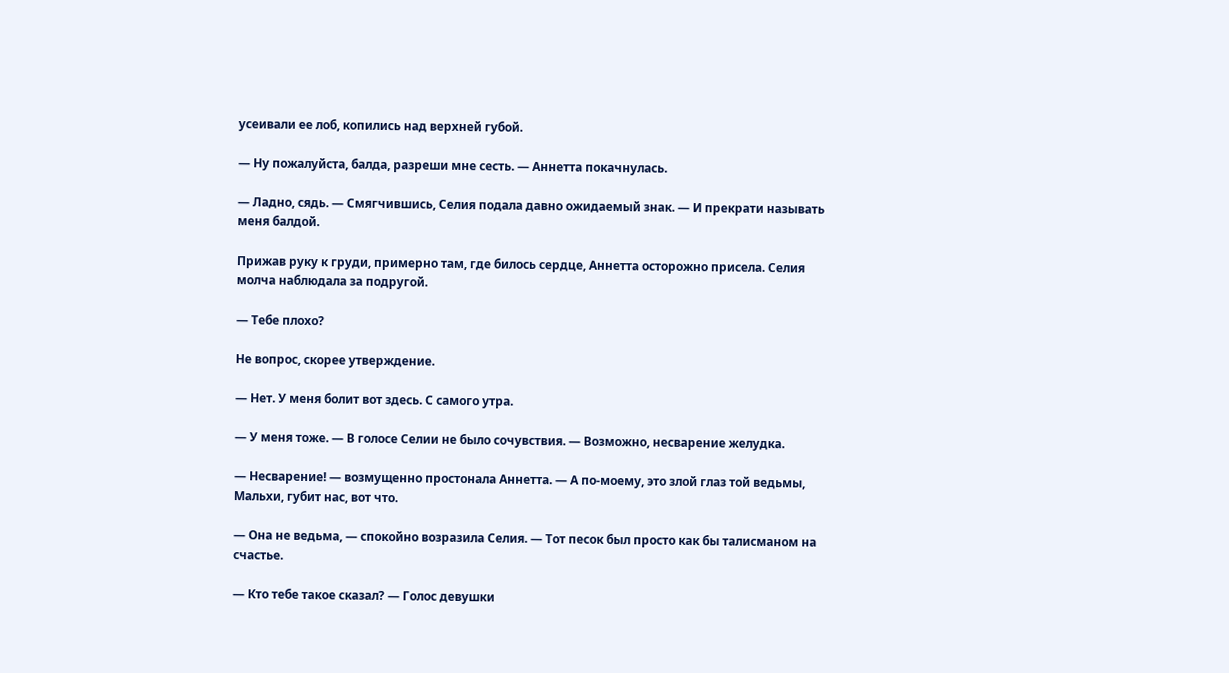усеивали ее лоб, копились над верхней губой.

— Ну пожалуйста, балда, разреши мне сесть. — Аннетта покачнулась.

— Ладно, сядь. — Смягчившись, Селия подала давно ожидаемый знак. — И прекрати называть меня балдой.

Прижав руку к груди, примерно там, где билось сердце, Аннетта осторожно присела. Селия молча наблюдала за подругой.

— Тебе плохо?

Не вопрос, скорее утверждение.

— Нет. У меня болит вот здесь. С самого утра.

— У меня тоже. — В голосе Селии не было сочувствия. — Возможно, несварение желудка.

— Несварение! — возмущенно простонала Аннетта. — А по-моему, это злой глаз той ведьмы, Мальхи, губит нас, вот что.

— Она не ведьма, — спокойно возразила Селия. — Тот песок был просто как бы талисманом на счастье.

— Кто тебе такое сказал? — Голос девушки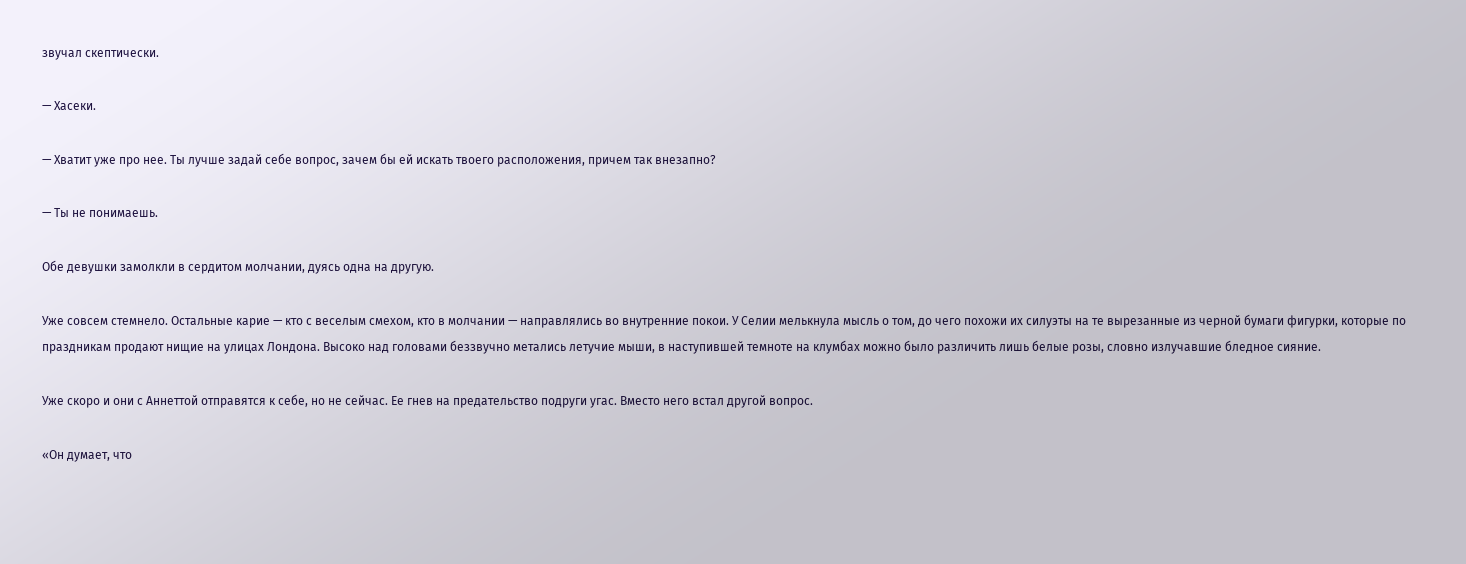звучал скептически.

— Хасеки.

— Хватит уже про нее. Ты лучше задай себе вопрос, зачем бы ей искать твоего расположения, причем так внезапно?

— Ты не понимаешь.

Обе девушки замолкли в сердитом молчании, дуясь одна на другую.

Уже совсем стемнело. Остальные карие — кто с веселым смехом, кто в молчании — направлялись во внутренние покои. У Селии мелькнула мысль о том, до чего похожи их силуэты на те вырезанные из черной бумаги фигурки, которые по праздникам продают нищие на улицах Лондона. Высоко над головами беззвучно метались летучие мыши, в наступившей темноте на клумбах можно было различить лишь белые розы, словно излучавшие бледное сияние.

Уже скоро и они с Аннеттой отправятся к себе, но не сейчас. Ее гнев на предательство подруги угас. Вместо него встал другой вопрос.

«Он думает, что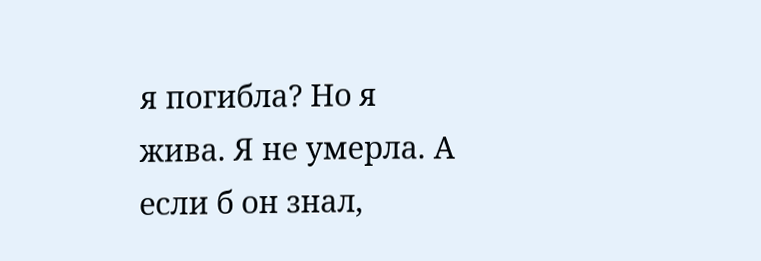я погибла? Но я жива. Я не умерла. А если б он знал,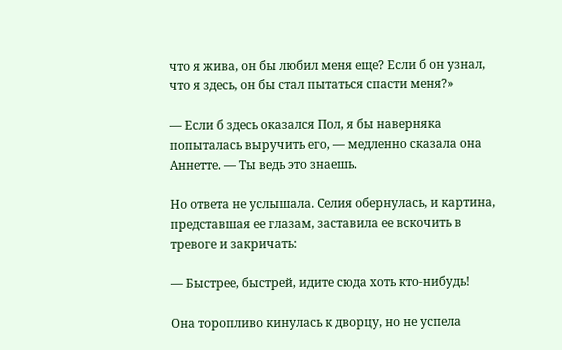что я жива, он бы любил меня еще? Если б он узнал, что я здесь, он бы стал пытаться спасти меня?»

— Если б здесь оказался Пол, я бы наверняка попыталась выручить его, — медленно сказала она Аннетте. — Ты ведь это знаешь.

Но ответа не услышала. Селия обернулась, и картина, представшая ее глазам, заставила ее вскочить в тревоге и закричать:

— Быстрее, быстрей, идите сюда хоть кто-нибудь!

Она торопливо кинулась к дворцу, но не успела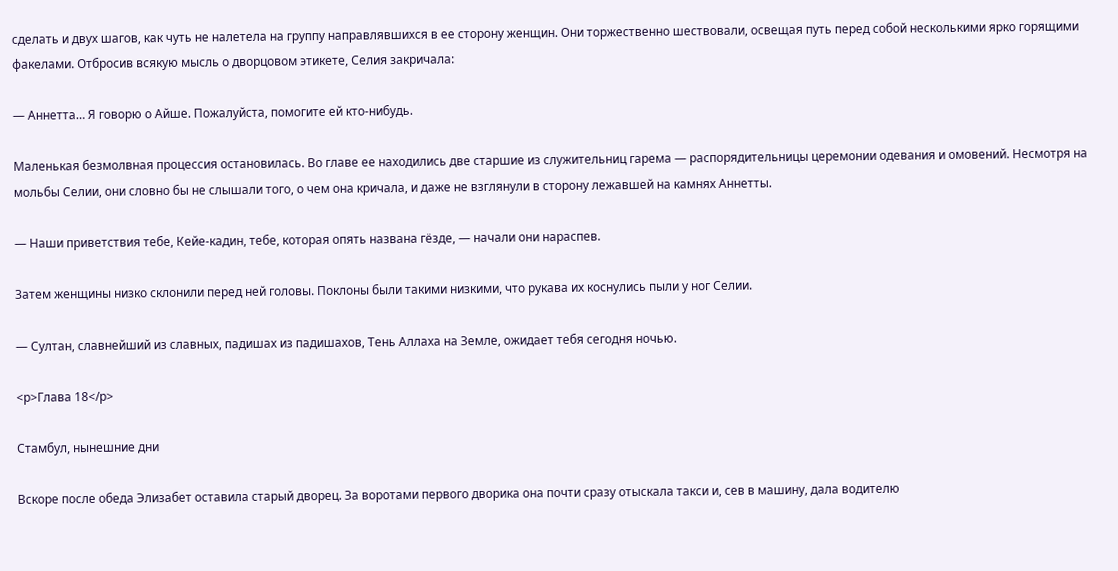сделать и двух шагов, как чуть не налетела на группу направлявшихся в ее сторону женщин. Они торжественно шествовали, освещая путь перед собой несколькими ярко горящими факелами. Отбросив всякую мысль о дворцовом этикете, Селия закричала:

— Аннетта… Я говорю о Айше. Пожалуйста, помогите ей кто-нибудь.

Маленькая безмолвная процессия остановилась. Во главе ее находились две старшие из служительниц гарема — распорядительницы церемонии одевания и омовений. Несмотря на мольбы Селии, они словно бы не слышали того, о чем она кричала, и даже не взглянули в сторону лежавшей на камнях Аннетты.

— Наши приветствия тебе, Кейе-кадин, тебе, которая опять названа гёзде, — начали они нараспев.

Затем женщины низко склонили перед ней головы. Поклоны были такими низкими, что рукава их коснулись пыли у ног Селии.

— Султан, славнейший из славных, падишах из падишахов, Тень Аллаха на Земле, ожидает тебя сегодня ночью.

<p>Глава 18</p>

Стамбул, нынешние дни

Вскоре после обеда Элизабет оставила старый дворец. За воротами первого дворика она почти сразу отыскала такси и, сев в машину, дала водителю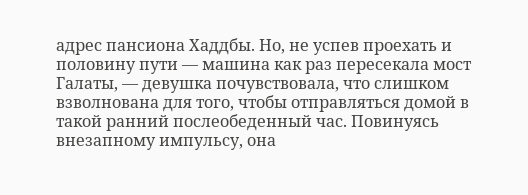адрес пансиона Хаддбы. Но, не успев проехать и половину пути — машина как раз пересекала мост Галаты, — девушка почувствовала, что слишком взволнована для того, чтобы отправляться домой в такой ранний послеобеденный час. Повинуясь внезапному импульсу, она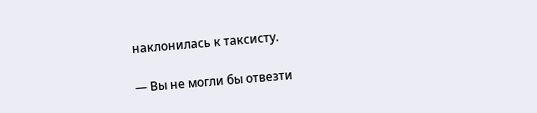наклонилась к таксисту.

— Вы не могли бы отвезти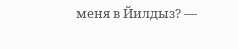меня в Йилдыз? —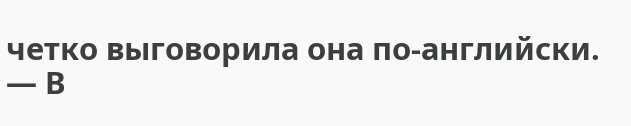четко выговорила она по-английски. — В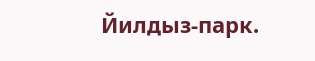Йилдыз-парк.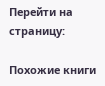Перейти на страницу:

Похожие книги